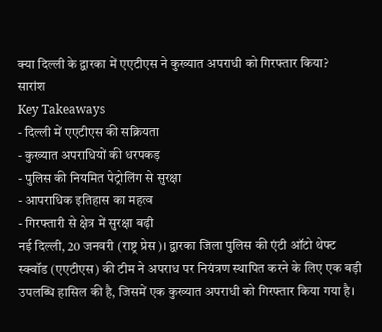क्या दिल्ली के द्वारका में एएटीएस ने कुख्यात अपराधी को गिरफ्तार किया?
सारांश
Key Takeaways
- दिल्ली में एएटीएस की सक्रियता
- कुख्यात अपराधियों की धरपकड़
- पुलिस की नियमित पेट्रोलिंग से सुरक्षा
- आपराधिक इतिहास का महत्व
- गिरफ्तारी से क्षेत्र में सुरक्षा बढ़ी
नई दिल्ली, 20 जनवरी (राष्ट्र प्रेस)। द्वारका जिला पुलिस की एंटी ऑटो थेफ्ट स्क्वॉड (एएटीएस) की टीम ने अपराध पर नियंत्रण स्थापित करने के लिए एक बड़ी उपलब्धि हासिल की है, जिसमें एक कुख्यात अपराधी को गिरफ्तार किया गया है।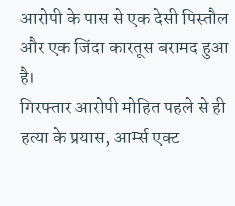आरोपी के पास से एक देसी पिस्तौल और एक जिंदा कारतूस बरामद हुआ है।
गिरफ्तार आरोपी मोहित पहले से ही हत्या के प्रयास, आर्म्स एक्ट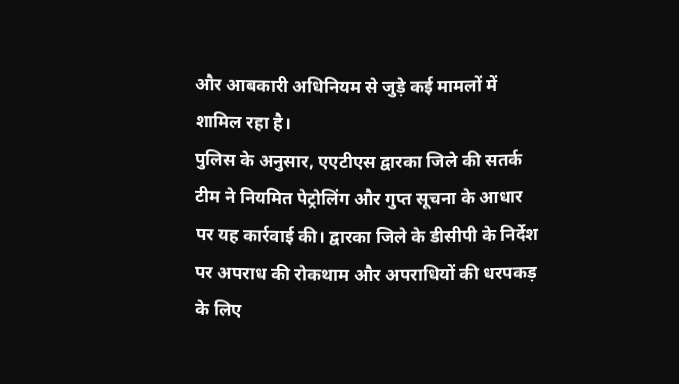और आबकारी अधिनियम से जुड़े कई मामलों में शामिल रहा है।
पुलिस के अनुसार, एएटीएस द्वारका जिले की सतर्क टीम ने नियमित पेट्रोलिंग और गुप्त सूचना के आधार पर यह कार्रवाई की। द्वारका जिले के डीसीपी के निर्देश पर अपराध की रोकथाम और अपराधियों की धरपकड़ के लिए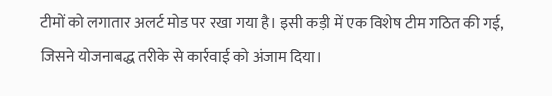टीमों को लगातार अलर्ट मोड पर रखा गया है। इसी कड़ी में एक विशेष टीम गठित की गई, जिसने योजनाबद्ध तरीके से कार्रवाई को अंजाम दिया।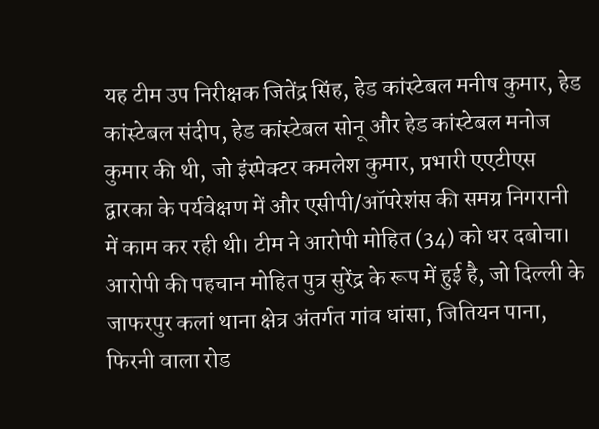यह टीम उप निरीक्षक जितेंद्र सिंह, हेड कांस्टेबल मनीष कुमार, हेड कांस्टेबल संदीप, हेड कांस्टेबल सोनू और हेड कांस्टेबल मनोज कुमार की थी, जो इंस्पेक्टर कमलेश कुमार, प्रभारी एएटीएस द्वारका के पर्यवेक्षण में और एसीपी/ऑपरेशंस की समग्र निगरानी में काम कर रही थी। टीम ने आरोपी मोहित (34) को धर दबोचा। आरोपी की पहचान मोहित पुत्र सुरेंद्र के रूप में हुई है, जो दिल्ली के जाफरपुर कलां थाना क्षेत्र अंतर्गत गांव धांसा, जितियन पाना, फिरनी वाला रोड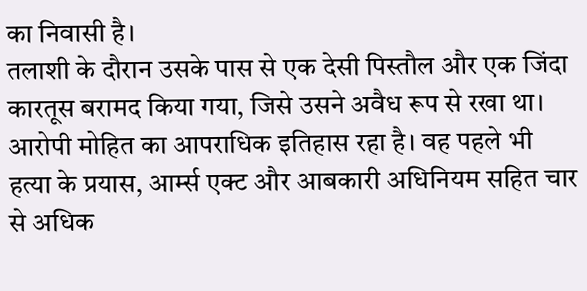का निवासी है।
तलाशी के दौरान उसके पास से एक देसी पिस्तौल और एक जिंदा कारतूस बरामद किया गया, जिसे उसने अवैध रूप से रखा था। आरोपी मोहित का आपराधिक इतिहास रहा है। वह पहले भी हत्या के प्रयास, आर्म्स एक्ट और आबकारी अधिनियम सहित चार से अधिक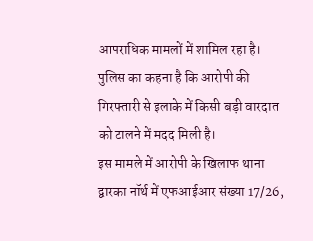आपराधिक मामलों में शामिल रहा है। पुलिस का कहना है कि आरोपी की गिरफ्तारी से इलाके में किसी बड़ी वारदात को टालने में मदद मिली है।
इस मामले में आरोपी के खिलाफ थाना द्वारका नॉर्थ में एफआईआर संख्या 17/26,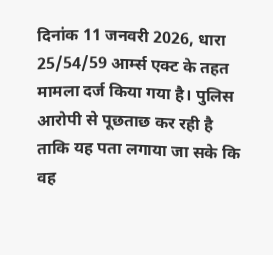दिनांक 11 जनवरी 2026, धारा 25/54/59 आर्म्स एक्ट के तहत मामला दर्ज किया गया है। पुलिस आरोपी से पूछताछ कर रही है ताकि यह पता लगाया जा सके कि वह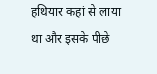हथियार कहां से लाया था और इसके पीछे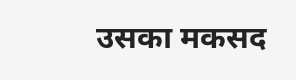उसका मकसद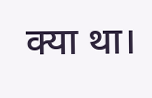क्या था।